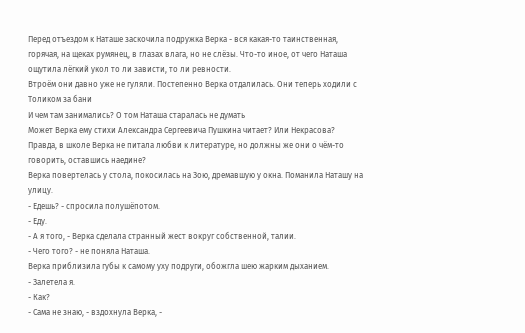Перед отъездом к Наташе заскочила подружка Верка - вся какая-то таинственная, горячая, на щеках румянец, в глазах влага, но не слёзы. Что-то иное, от чего Наташа ощутила лёгкий укол то ли зависти, то ли ревности.
Втроём они давно уже не гуляли. Постепенно Верка отдалилась. Они теперь ходили с Толиком за бани
И чем там занимались? О том Наташа старалась не думать
Может Верка ему стихи Александра Сергеевича Пушкина читает? Или Некрасова? Правда, в школе Верка не питала любви к литературе, но должны же они о чём-то говорить, оставшись наедине?
Верка повертелась у стола, покосилась на Зою, дремавшую у окна. Поманила Наташу на улицу.
- Едешь? - спросила полушёпотом.
- Еду.
- А я того, - Верка сделала странный жест вокруг собственной, талии.
- Чего того? - не поняла Наташа.
Верка приблизила губы к самому уху подруги, обожгла шею жарким дыханием.
- Залетела я.
- Как?
- Сама не знаю, - вздохнула Верка, -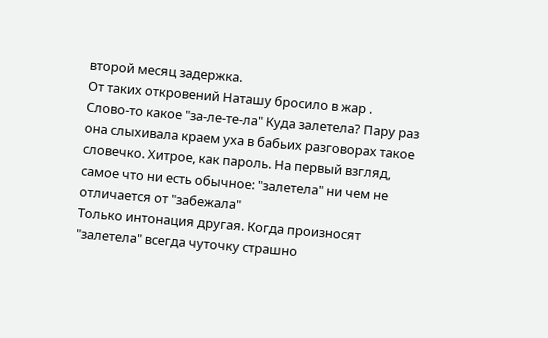второй месяц задержка.
От таких откровений Наташу бросило в жар .
Слово-то какое "за-ле-те-ла" Куда залетела? Пару раз она слыхивала краем уха в бабьих разговорах такое словечко. Хитрое, как пароль. На первый взгляд, самое что ни есть обычное: "залетела" ни чем не отличается от "забежала"
Только интонация другая. Когда произносят "залетела" всегда чуточку страшно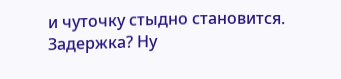и чуточку стыдно становится.
Задержка? Ну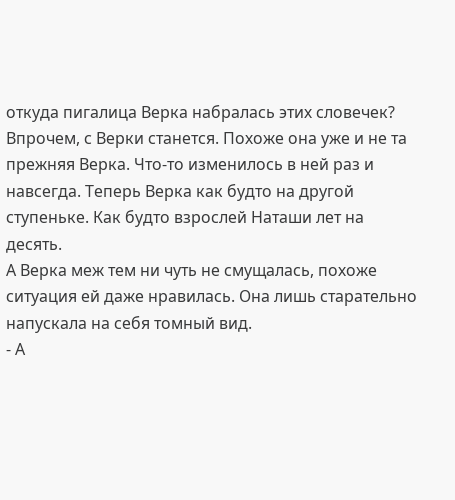откуда пигалица Верка набралась этих словечек? Впрочем, с Верки станется. Похоже она уже и не та прежняя Верка. Что-то изменилось в ней раз и навсегда. Теперь Верка как будто на другой ступеньке. Как будто взрослей Наташи лет на десять.
А Верка меж тем ни чуть не смущалась, похоже ситуация ей даже нравилась. Она лишь старательно напускала на себя томный вид.
- А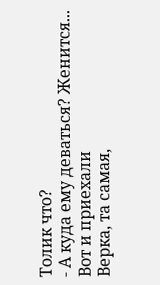Толик что?
- А куда ему деваться? Женится...
Вот и приехали
Верка, та самая,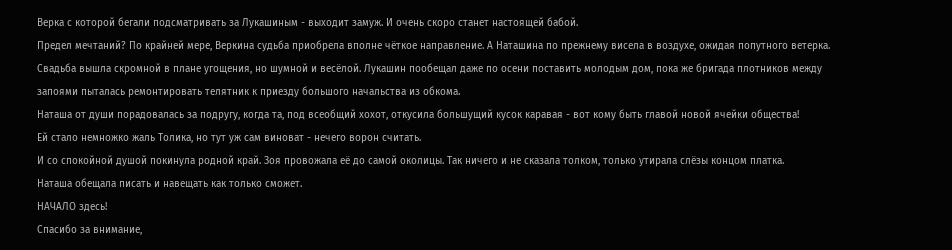Верка с которой бегали подсматривать за Лукашиным - выходит замуж. И очень скоро станет настоящей бабой.
Предел мечтаний? По крайней мере, Веркина судьба приобрела вполне чёткое направление. А Наташина по прежнему висела в воздухе, ожидая попутного ветерка.
Свадьба вышла скромной в плане угощения, но шумной и весёлой. Лукашин пообещал даже по осени поставить молодым дом, пока же бригада плотников между запоями пыталась ремонтировать телятник к приезду большого начальства из обкома.
Наташа от души порадовалась за подругу, когда та, под всеобщий хохот, откусила большущий кусок каравая - вот кому быть главой новой ячейки общества!
Ей стало немножко жаль Толика, но тут уж сам виноват - нечего ворон считать.
И со спокойной душой покинула родной край. Зоя провожала её до самой околицы. Так ничего и не сказала толком, только утирала слёзы концом платка.
Наташа обещала писать и навещать как только сможет.
НАЧАЛО здесь!
Спасибо за внимание,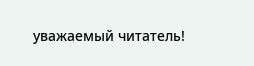уважаемый читатель!